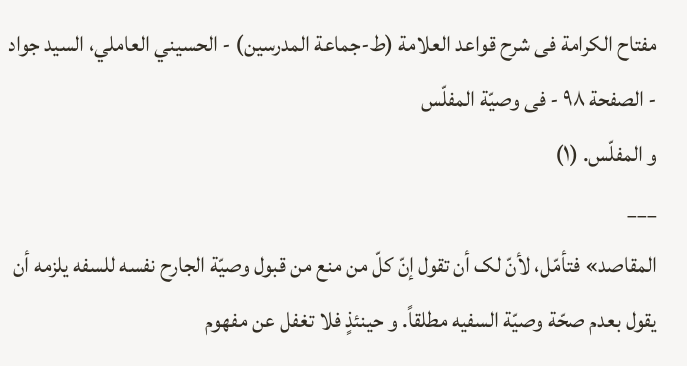مفتاح الکرامة فی شرح قواعد العلامة (ط-جماعة المدرسين) - الحسيني العاملي، السید جواد - الصفحة ٩٨ - فی وصیّة المفلّس
و المفلّس. (١)
___
المقاصد» فتأمّل، لأنّ لک أن تقول إنّ کلّ من منع من قبول وصیّة الجارح نفسه للسفه یلزمه أن یقول بعدم صحّة وصیّة السفیه مطلقاً. و حینئذٍ فلا تغفل عن مفهوم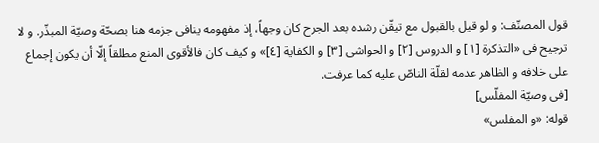قول المصنّف: و لو قیل بالقبول مع تیقّن رشده بعد الجرح کان وجهاً، إذ مفهومه ینافی جزمه هنا بصحّة وصیّة المبذّر. و لا ترجیح فی «التذکرة [١] و الدروس [٢] و الحواشی [٣] و الکفایة [٤]» و کیف کان فالأقوی المنع مطلقاً إلّا أن یکون إجماع علی خلافه و الظاهر عدمه لقلّة الناصّ علیه کما عرفت.
[فی وصیّة المفلّس]
قوله: «و المفلس»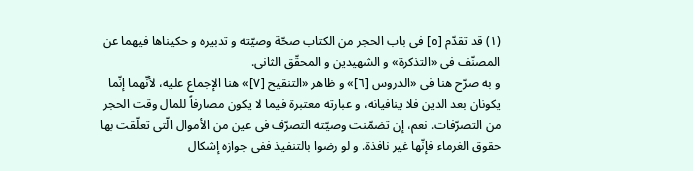(١) قد تقدّم [٥] فی باب الحجر من الکتاب صحّة وصیّته و تدبیره و حکیناها فیهما عن المصنّف فی «التذکرة» و الشهیدین و المحقّق الثانی.
و به صرّح هنا فی «الدروس [٦]» و ظاهر «التنقیح [٧]» هنا الإجماع علیه، لأنّهما إنّما یکونان بعد الدین فلا ینافیانه، و عبارته معتبرة فیما لا یکون مصارفاً للمال وقت الحجر من التصرّفات. نعم، إن تضمّنت وصیّته التصرّف فی عین من الأموال الّتی تعلّقت بها حقوق الغرماء فإنّها غیر نافذة. و لو رضوا بالتنفیذ ففی جوازه إشکال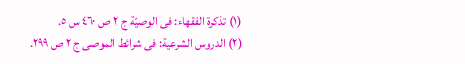(١) تذکرة الفقهاء: فی الوصیّة ج ٢ ص ٤٦٠ س ٥.
(٢) الدروس الشرعیة: فی شرائط الموصی ج ٢ ص ٢٩٩.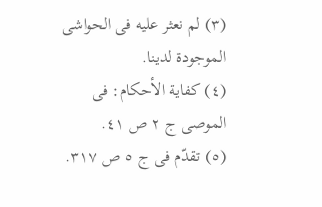(٣) لم نعثر علیه فی الحواشی الموجودة لدینا.
(٤) کفایة الأحکام: فی الموصی ج ٢ ص ٤١.
(٥) تقدّم فی ج ٥ ص ٣١٧.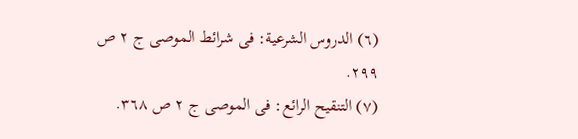(٦) الدروس الشرعیة: فی شرائط الموصی ج ٢ ص ٢٩٩.
(٧) التنقیح الرائع: فی الموصی ج ٢ ص ٣٦٨.